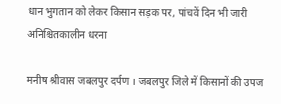धान भुगतान को लेकर किसान सड़क पर, पांचवें दिन भी जारी अनिश्चितकालीन धरना

मनीष श्रीवास जबलपुर दर्पण । जबलपुर जिले में किसानों की उपज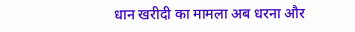धान खरीदी का मामला अब धरना और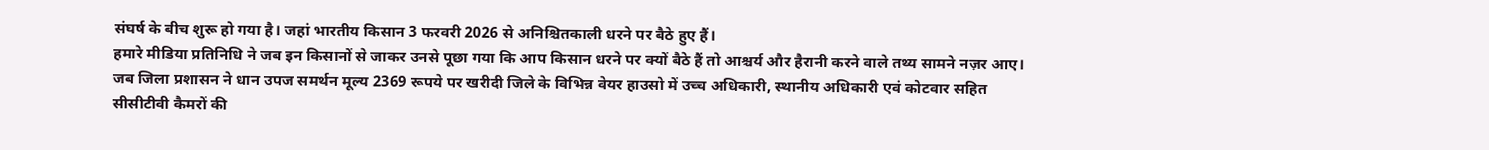संघर्ष के बीच शुरू हो गया है। जहां भारतीय किसान 3 फरवरी 2026 से अनिश्चितकाली धरने पर बैठे हुए हैं।
हमारे मीडिया प्रतिनिधि ने जब इन किसानों से जाकर उनसे पूछा गया कि आप किसान धरने पर क्यों बैठे हैं तो आश्चर्य और हैरानी करने वाले तथ्य सामने नज़र आए।
जब जिला प्रशासन ने धान उपज समर्थन मूल्य 2369 रूपये पर खरीदी जिले के विभिन्न वेयर हाउसो में उच्च अधिकारी, स्थानीय अधिकारी एवं कोटवार सहित सीसीटीवी कैमरों की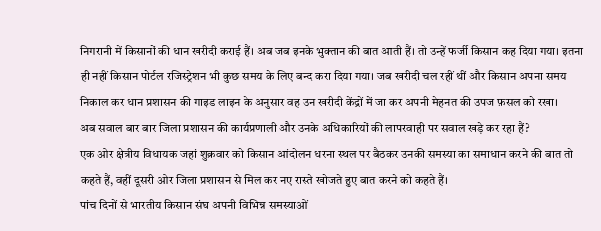निगरानी में किसानों की धान खरीदी कराई हैं। अब जब इनके भुक्तान की बात आती हैं। तो उन्हें फर्जी किसान कह दिया गया। इतना ही नहीं किसान पोर्टल रजिस्ट्रेशन भी कुछ समय के लिए बन्द करा दिया गया। जब खरीदी चल रहीं थीं और किसान अपना समय निकाल कर धान प्रशासन की गाइड लाइन के अनुसार वह उन खरीदी केंद्रों में जा कर अपनी मेहनत की उपज फ़सल को रखा।
अब सवाल बार बार जिला प्रशासन की कार्यप्रणाली और उनके अधिकारियों की लापरवाही पर सवाल खड़े कर रहा हैं?
एक ओर क्षेत्रीय विधायक जहां शुक्रवार को किसान आंदोलन धरना स्थल पर बैठकर उनकी समस्या का समाधान करने की बात तो कहते हैं, वहीं दूसरी ओर जिला प्रशासन से मिल कर नए रास्ते खोजते हुए बात करने को कहते हैं।
पांच दिनों से भारतीय किसान संघ अपनी विभिन्न समस्याओं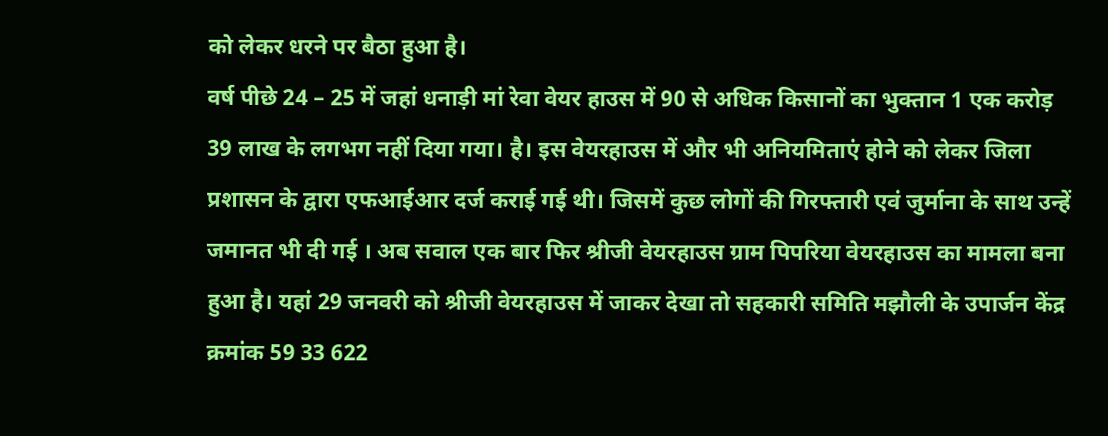को लेकर धरने पर बैठा हुआ है।
वर्ष पीछे 24 – 25 में जहां धनाड़ी मां रेवा वेयर हाउस में 90 से अधिक किसानों का भुक्तान 1 एक करोड़ 39 लाख के लगभग नहीं दिया गया। है। इस वेयरहाउस में और भी अनियमिताएं होने को लेकर जिला प्रशासन के द्वारा एफआईआर दर्ज कराई गई थी। जिसमें कुछ लोगों की गिरफ्तारी एवं जुर्माना के साथ उन्हें जमानत भी दी गई । अब सवाल एक बार फिर श्रीजी वेयरहाउस ग्राम पिपरिया वेयरहाउस का मामला बना हुआ है। यहां 29 जनवरी को श्रीजी वेयरहाउस में जाकर देखा तो सहकारी समिति मझौली के उपार्जन केंद्र क्रमांक 59 33 622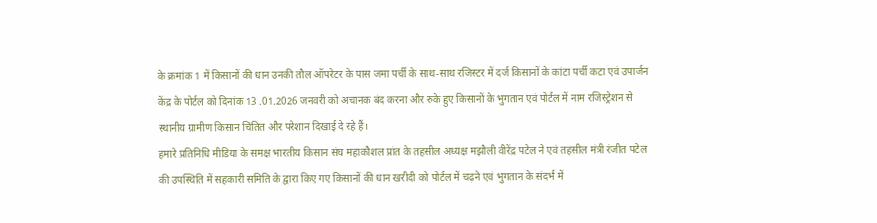के क्रमांक 1 में किसानों की धान उनकी तौल ऑपरेटर के पास जमा पर्ची के साथ-साथ रजिस्टर में दर्ज किसानों के कांटा पर्ची कटा एवं उपार्जन केंद्र के पोर्टल को दिनांक 13 .01.2026 जनवरी को अचानक बंद करना और रुके हुए किसानों के भुगतान एवं पोर्टल में नाम रजिस्ट्रेशन से स्थानीय ग्रामीण किसान चिंतित और परेशान दिखाई दे रहे हैं।
हमारे प्रतिनिधि मीडिया के समक्ष भारतीय किसान संघ महाकौशल प्रांत के तहसील अध्यक्ष मझौली वीरेंद्र पटेल ने एवं तहसील मंत्री रंजीत पटेल की उपस्थिति में सहकारी समिति के द्वारा किए गए किसानों की धान खरीदी को पोर्टल में चढ़ने एवं भुगतान के संदर्भ में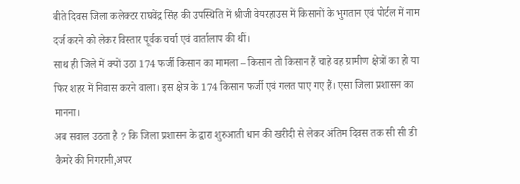बीते दिवस जिला कलेक्टर राघवेंद्र सिंह की उपस्थिति में श्रीजी वेयरहाउस में किसानों के भुगतान एवं पोर्टल में नाम दर्ज करने को लेकर विस्तार पूर्वक चर्चा एवं वार्तालाप की थीं।
साथ ही जिले में क्यों उठा 174 फर्जी किसान का मामला – किसान तो किसान हैं चाहे वह ग्रामीण क्षेत्रों का हो या फिर शहर में निवास करने वाला। इस क्षेत्र के 174 किसान फर्जी एवं गलत पाए गए हैं। एसा जिला प्रशासन का मानना।
अब सवाल उठता है ? कि जिला प्रशासन के द्वारा शुरुआती धान की खरीदी से लेकर अंतिम दिवस तक सी सी डी कैमरे की निगरानी,अपर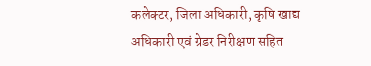कलेक्टर, जिला अधिकारी, कृषि खाद्य अधिकारी एवं ग्रेडर निरीक्षण सहित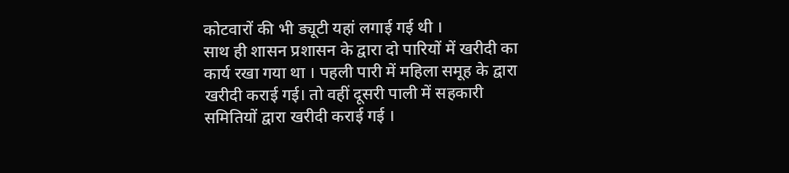कोटवारों की भी ड्यूटी यहां लगाई गई थी ।
साथ ही शासन प्रशासन के द्वारा दो पारियों में खरीदी का कार्य रखा गया था । पहली पारी में महिला समूह के द्वारा खरीदी कराई गई। तो वहीं दूसरी पाली में सहकारी समितियों द्वारा खरीदी कराई गई ।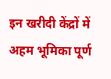इन खरीदी केंद्रों में अहम भूमिका पूर्ण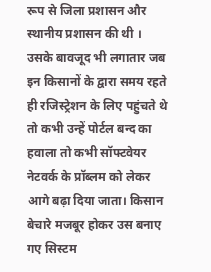रूप से जिला प्रशासन और स्थानीय प्रशासन की थी । उसके बावजूद भी लगातार जब इन किसानों के द्वारा समय रहते ही रजिस्ट्रेशन के लिए पहुंचते थे तो कभी उन्हें पोर्टल बन्द का हवाला तो कभी सॉफ्टवेयर नेटवर्क के प्रॉब्लम को लेकर आगे बढ़ा दिया जाता। किसान बेचारे मजबूर होकर उस बनाए गए सिस्टम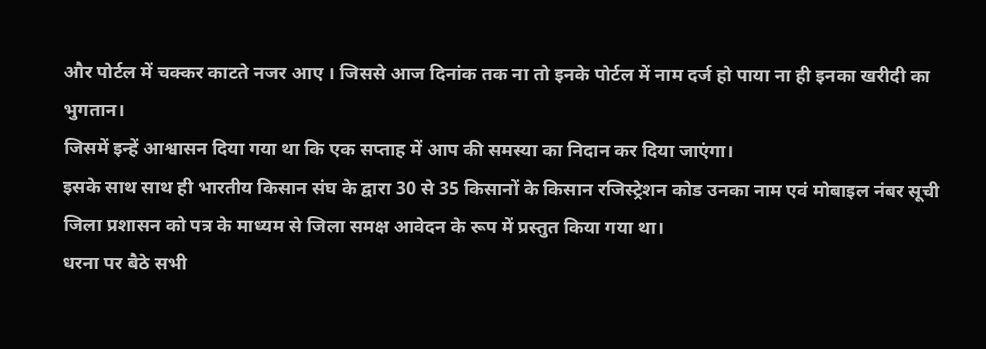और पोर्टल में चक्कर काटते नजर आए । जिससे आज दिनांक तक ना तो इनके पोर्टल में नाम दर्ज हो पाया ना ही इनका खरीदी का भुगतान।
जिसमें इन्हें आश्वासन दिया गया था कि एक सप्ताह में आप की समस्या का निदान कर दिया जाएंगा।
इसके साथ साथ ही भारतीय किसान संघ के द्वारा 30 से 35 किसानों के किसान रजिस्ट्रेशन कोड उनका नाम एवं मोबाइल नंबर सूची जिला प्रशासन को पत्र के माध्यम से जिला समक्ष आवेदन के रूप में प्रस्तुत किया गया था।
धरना पर बैठे सभी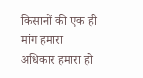किसानों की एक ही मांग हमारा अधिकार हमारा हो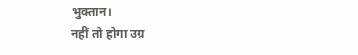भुक्तान।
नहीं तो होगा उग्र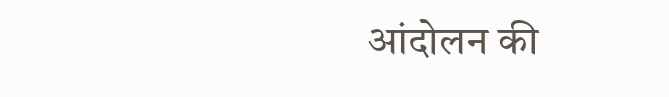आंदोलन की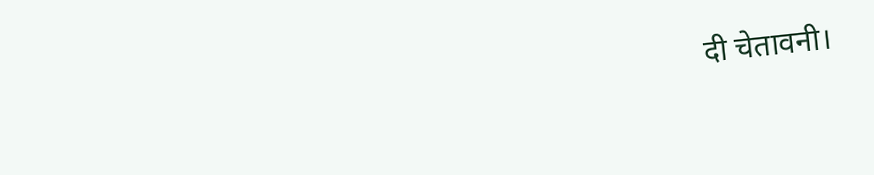दी चेतावनी।